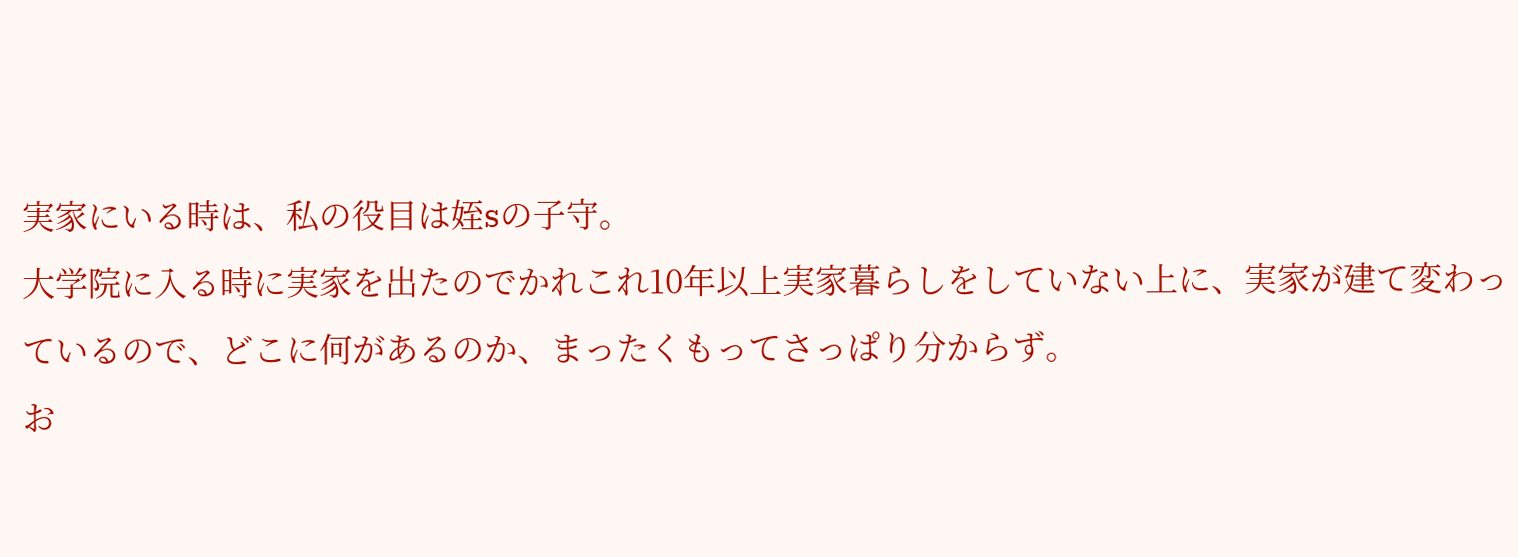実家にいる時は、私の役目は姪sの子守。
大学院に入る時に実家を出たのでかれこれ10年以上実家暮らしをしていない上に、実家が建て変わっているので、どこに何があるのか、まったくもってさっぱり分からず。
お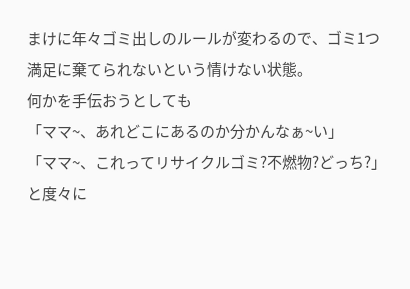まけに年々ゴミ出しのルールが変わるので、ゴミ1つ満足に棄てられないという情けない状態。
何かを手伝おうとしても
「ママ~、あれどこにあるのか分かんなぁ~い」
「ママ~、これってリサイクルゴミ?不燃物?どっち?」
と度々に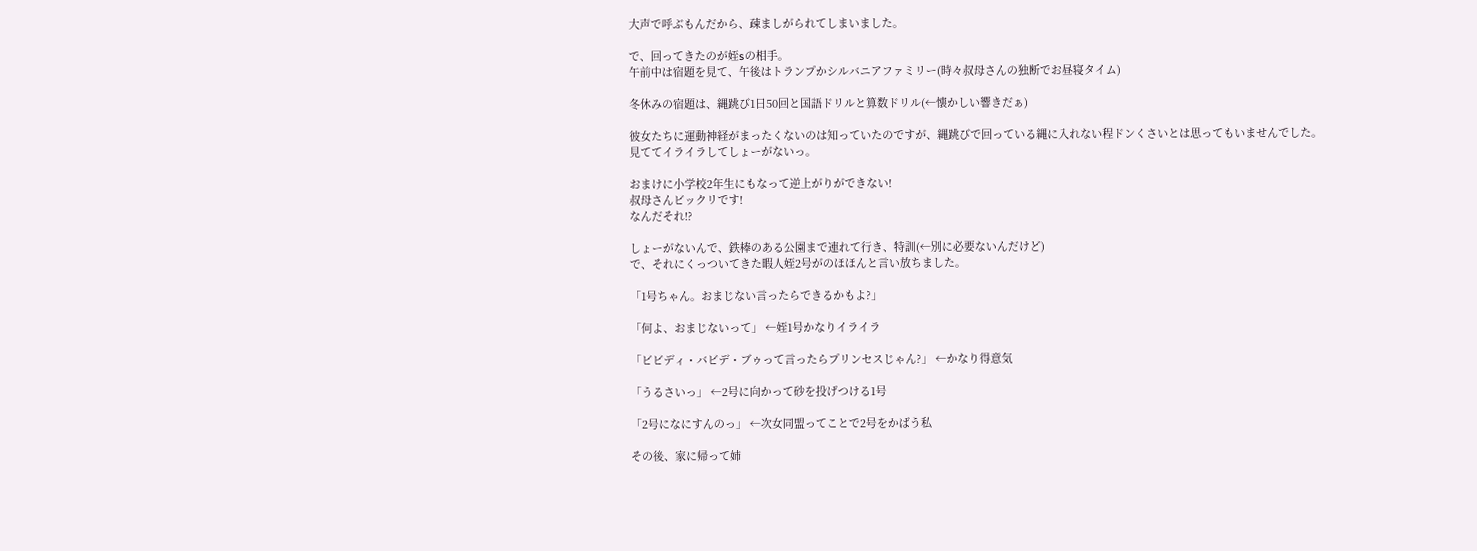大声で呼ぶもんだから、疎ましがられてしまいました。

で、回ってきたのが姪sの相手。
午前中は宿題を見て、午後はトランプかシルバニアファミリー(時々叔母さんの独断でお昼寝タイム)

冬休みの宿題は、縄跳び1日50回と国語ドリルと算数ドリル(←懐かしい響きだぁ)

彼女たちに運動神経がまったくないのは知っていたのですが、縄跳びで回っている縄に入れない程ドンくさいとは思ってもいませんでした。
見ててイライラしてしょーがないっ。

おまけに小学校2年生にもなって逆上がりができない!
叔母さんビックリです!
なんだそれ!?

しょーがないんで、鉄棒のある公園まで連れて行き、特訓(←別に必要ないんだけど)
で、それにくっついてきた暇人姪2号がのほほんと言い放ちました。

「1号ちゃん。おまじない言ったらできるかもよ?」

「何よ、おまじないって」 ←姪1号かなりイライラ

「ビビディ・バビデ・ブゥって言ったらプリンセスじゃん?」 ←かなり得意気

「うるさいっ」 ←2号に向かって砂を投げつける1号

「2号になにすんのっ」 ←次女同盟ってことで2号をかばう私

その後、家に帰って姉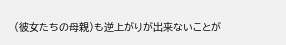(彼女たちの母親)も逆上がりが出来ないことが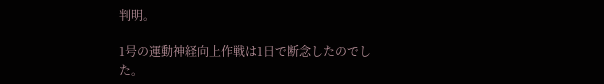判明。

1号の運動神経向上作戦は1日で断念したのでした。